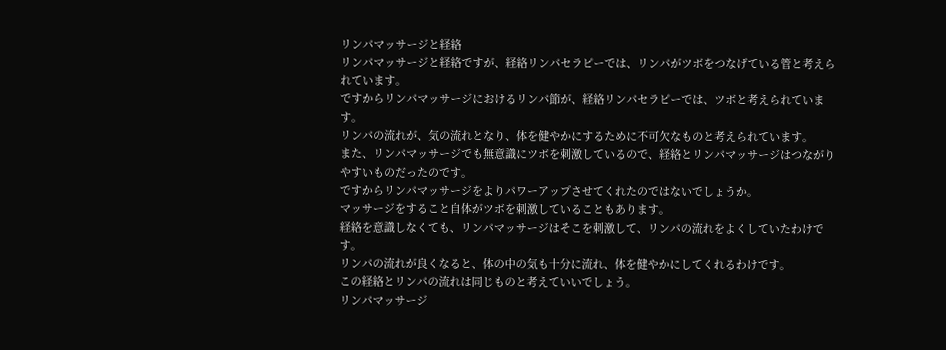リンパマッサージと経絡
リンパマッサージと経絡ですが、経絡リンパセラピーでは、リンパがツボをつなげている管と考えられています。
ですからリンパマッサージにおけるリンパ節が、経絡リンパセラピーでは、ツボと考えられています。
リンパの流れが、気の流れとなり、体を健やかにするために不可欠なものと考えられています。
また、リンパマッサージでも無意識にツボを刺激しているので、経絡とリンパマッサージはつながりやすいものだったのです。
ですからリンパマッサージをよりパワーアップさせてくれたのではないでしょうか。
マッサージをすること自体がツボを刺激していることもあります。
経絡を意識しなくても、リンパマッサージはそこを刺激して、リンパの流れをよくしていたわけです。
リンパの流れが良くなると、体の中の気も十分に流れ、体を健やかにしてくれるわけです。
この経絡とリンパの流れは同じものと考えていいでしょう。
リンパマッサージ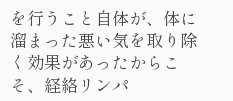を行うこと自体が、体に溜まった悪い気を取り除く効果があったからこそ、経絡リンパ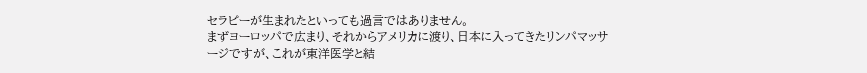セラピーが生まれたといっても過言ではありません。
まずヨーロッパで広まり、それからアメリカに渡り、日本に入ってきたリンパマッサージですが、これが東洋医学と結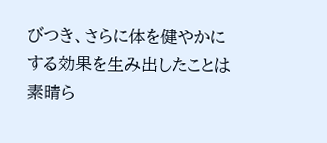びつき、さらに体を健やかにする効果を生み出したことは素晴ら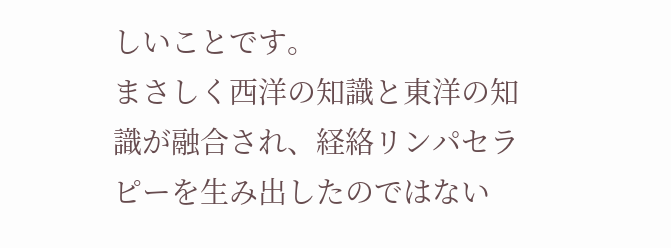しいことです。
まさしく西洋の知識と東洋の知識が融合され、経絡リンパセラピーを生み出したのではない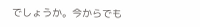でしょうか。今からでも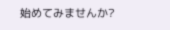始めてみませんか?